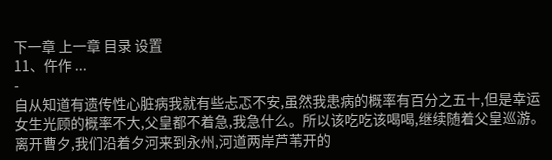下一章 上一章 目录 设置
11、仵作 ...
-
自从知道有遗传性心脏病我就有些忐忑不安,虽然我患病的概率有百分之五十,但是幸运女生光顾的概率不大,父皇都不着急,我急什么。所以该吃吃该喝喝,继续随着父皇巡游。
离开曹夕,我们沿着夕河来到永州,河道两岸芦苇开的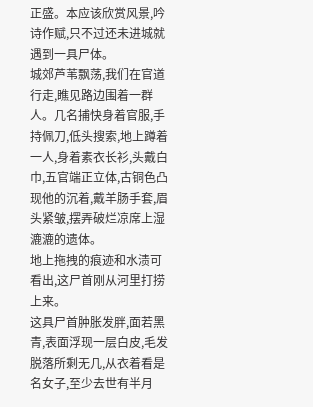正盛。本应该欣赏风景,吟诗作赋,只不过还未进城就遇到一具尸体。
城郊芦苇飘荡,我们在官道行走,瞧见路边围着一群人。几名捕快身着官服,手持佩刀,低头搜索,地上蹲着一人,身着素衣长衫,头戴白巾,五官端正立体,古铜色凸现他的沉着,戴羊肠手套,眉头紧皱,摆弄破烂凉席上湿漉漉的遗体。
地上拖拽的痕迹和水渍可看出,这尸首刚从河里打捞上来。
这具尸首肿胀发胖,面若黑青,表面浮现一层白皮,毛发脱落所剩无几,从衣着看是名女子,至少去世有半月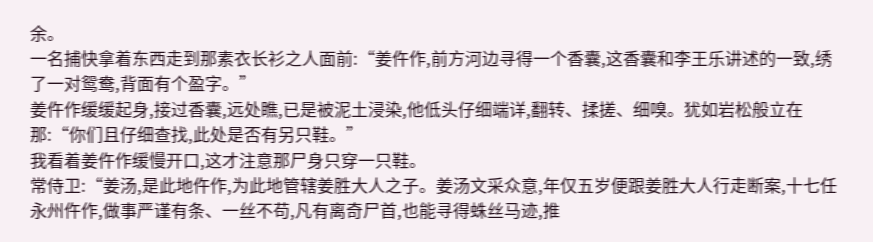余。
一名捕快拿着东西走到那素衣长衫之人面前:“姜仵作,前方河边寻得一个香囊,这香囊和李王乐讲述的一致,绣了一对鸳鸯,背面有个盈字。”
姜仵作缓缓起身,接过香囊,远处瞧,已是被泥土浸染,他低头仔细端详,翻转、揉搓、细嗅。犹如岩松般立在那:“你们且仔细查找,此处是否有另只鞋。”
我看着姜仵作缓慢开口,这才注意那尸身只穿一只鞋。
常侍卫:“姜汤,是此地仵作,为此地管辖姜胜大人之子。姜汤文采众意,年仅五岁便跟姜胜大人行走断案,十七任永州仵作,做事严谨有条、一丝不苟,凡有离奇尸首,也能寻得蛛丝马迹,推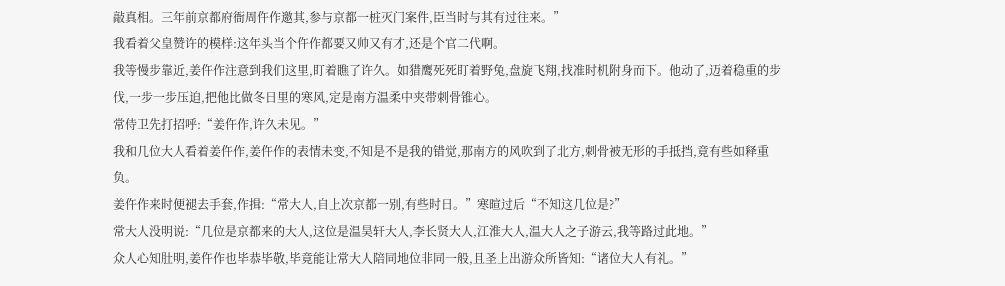敲真相。三年前京都府衙周仵作邀其,参与京都一桩灭门案件,臣当时与其有过往来。”
我看着父皇赞许的模样:这年头当个仵作都要又帅又有才,还是个官二代啊。
我等慢步靠近,姜仵作注意到我们这里,盯着瞧了许久。如猎鹰死死盯着野兔,盘旋飞翔,找准时机附身而下。他动了,迈着稳重的步伐,一步一步压迫,把他比做冬日里的寒风,定是南方温柔中夹带刺骨锥心。
常侍卫先打招呼:“姜仵作,许久未见。”
我和几位大人看着姜仵作,姜仵作的表情未变,不知是不是我的错觉,那南方的风吹到了北方,刺骨被无形的手抵挡,竟有些如释重负。
姜仵作来时便褪去手套,作揖:“常大人,自上次京都一别,有些时日。”寒暄过后“不知这几位是?”
常大人没明说:“几位是京都来的大人,这位是温昊轩大人,李长贤大人,江淮大人,温大人之子游云,我等路过此地。”
众人心知肚明,姜仵作也毕恭毕敬,毕竟能让常大人陪同地位非同一般,且圣上出游众所皆知:“诸位大人有礼。”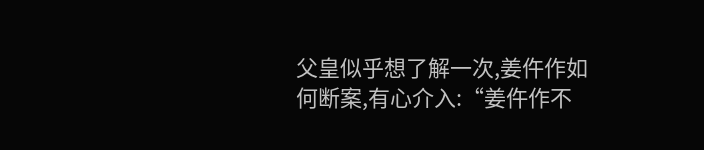父皇似乎想了解一次,姜仵作如何断案,有心介入:“姜仵作不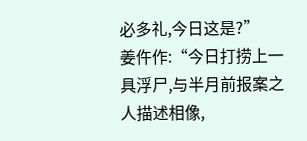必多礼,今日这是?”
姜仵作:“今日打捞上一具浮尸,与半月前报案之人描述相像,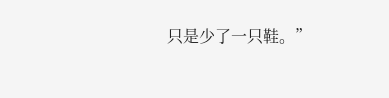只是少了一只鞋。”